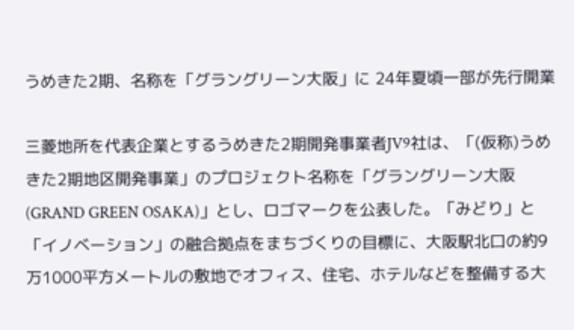うめきた2期、名称を「グラングリーン大阪」に 24年夏頃一部が先行開業

三菱地所を代表企業とするうめきた2期開発事業者JV9社は、「(仮称)うめきた2期地区開発事業」のプロジェクト名称を「グラングリーン大阪(GRAND GREEN OSAKA)」とし、ロゴマークを公表した。「みどり」と「イノベーション」の融合拠点をまちづくりの目標に、大阪駅北口の約9万1000平方メートルの敷地でオフィス、住宅、ホテルなどを整備する大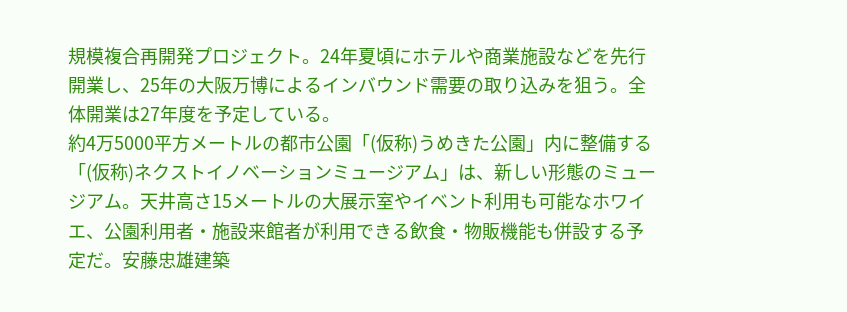規模複合再開発プロジェクト。24年夏頃にホテルや商業施設などを先行開業し、25年の大阪万博によるインバウンド需要の取り込みを狙う。全体開業は27年度を予定している。
約4万5000平方メートルの都市公園「(仮称)うめきた公園」内に整備する「(仮称)ネクストイノベーションミュージアム」は、新しい形態のミュージアム。天井高さ15メートルの大展示室やイベント利用も可能なホワイエ、公園利用者・施設来館者が利用できる飲食・物販機能も併設する予定だ。安藤忠雄建築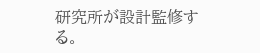研究所が設計監修する。